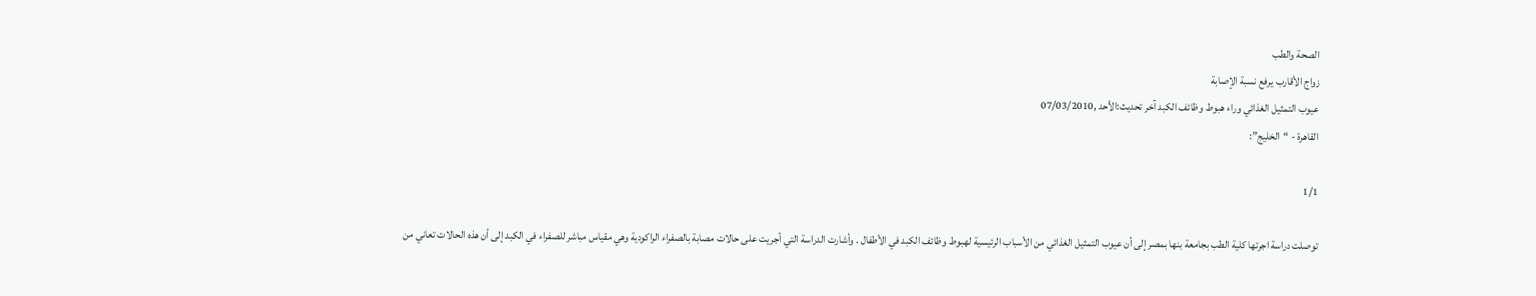الصحة والطب
زواج الأقارب يرفع نسبة الإصابة
عيوب التمثيل الغذائي وراء هبوط وظائف الكبد آخر تحديث:الأحد ,07/03/2010
القاهرة - “الخليج”:

1/1

توصلت دراسة اجرتها كلية الطب بجامعة بنها بمصر إلى أن عيوب التمثيل الغذائي من الأسباب الرئيسية لهبوط وظائف الكبد في الأطفال . وأشارت الدراسة التي أجريت على حالات مصابة بالصفراء الراكودية وهي مقياس مباشر للصفراء في الكبد إلى أن هذه الحالات تعاني من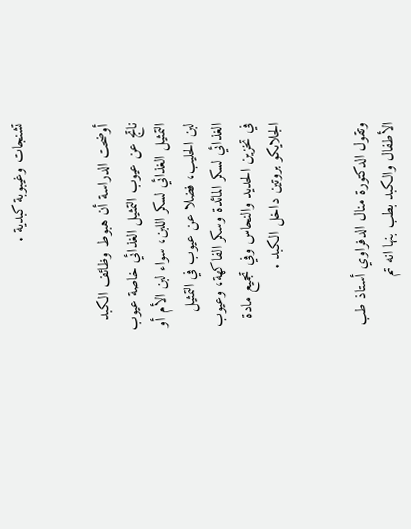تشنجات وغيبوبة كبدية .


أوضحت الدراسة أن هبوط وظائف الكبد ناتج عن عيوب التمثيل الغذائي خاصة عيوب التمثيل الغذائي لسكر اللبن، سواء لبن الأم أو لبن الحليب، فضلا عن عيوب في التمثيل الغذائي لسكر المائدة وسكر الفاكهة، وعيوب في تخزين الحديد والنحاس وفي تجميع مادة الجلايكو بروتين داخل الكبد .


وتقول الدكتورة منال الدفراوي أستاذ طب الأطفال والكبد بطب بنها انه تم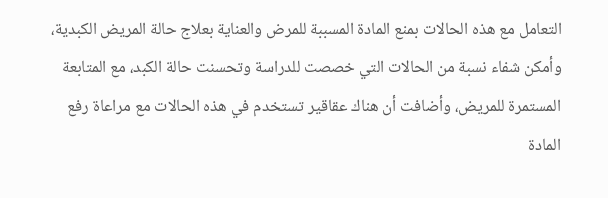التعامل مع هذه الحالات بمنع المادة المسببة للمرض والعناية بعلاج حالة المريض الكبدية، وأمكن شفاء نسبة من الحالات التي خصصت للدراسة وتحسنت حالة الكبد، مع المتابعة المستمرة للمريض، وأضافت أن هناك عقاقير تستخدم في هذه الحالات مع مراعاة رفع المادة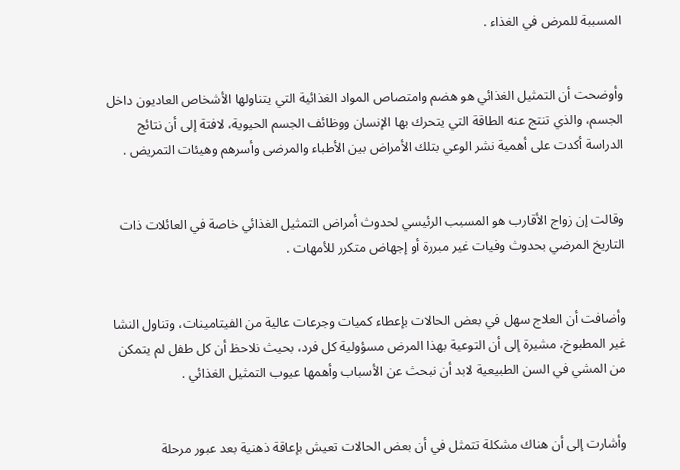المسببة للمرض في الغذاء .


وأوضحت أن التمثيل الغذائي هو هضم وامتصاص المواد الغذائية التي يتناولها الأشخاص العاديون داخل الجسم، والذي تنتج عنه الطاقة التي يتحرك بها الإنسان ووظائف الجسم الحيوية، لافتة إلى أن نتائج الدراسة أكدت على أهمية نشر الوعي بتلك الأمراض بين الأطباء والمرضى وأسرهم وهيئات التمريض .


وقالت إن زواج الأقارب هو المسبب الرئيسي لحدوث أمراض التمثيل الغذائي خاصة في العائلات ذات التاريخ المرضي بحدوث وفيات غير مبررة أو إجهاض متكرر للأمهات .


وأضافت أن العلاج سهل في بعض الحالات بإعطاء كميات وجرعات عالية من الفيتامينات، وتناول النشا غير المطبوخ، مشيرة إلى أن التوعية بهذا المرض مسؤولية كل فرد، بحيث نلاحظ أن كل طفل لم يتمكن من المشي في السن الطبيعية لابد أن نبحث عن الأسباب وأهمها عيوب التمثيل الغذائي .


وأشارت إلى أن هناك مشكلة تتمثل في أن بعض الحالات تعيش بإعاقة ذهنية بعد عبور مرحلة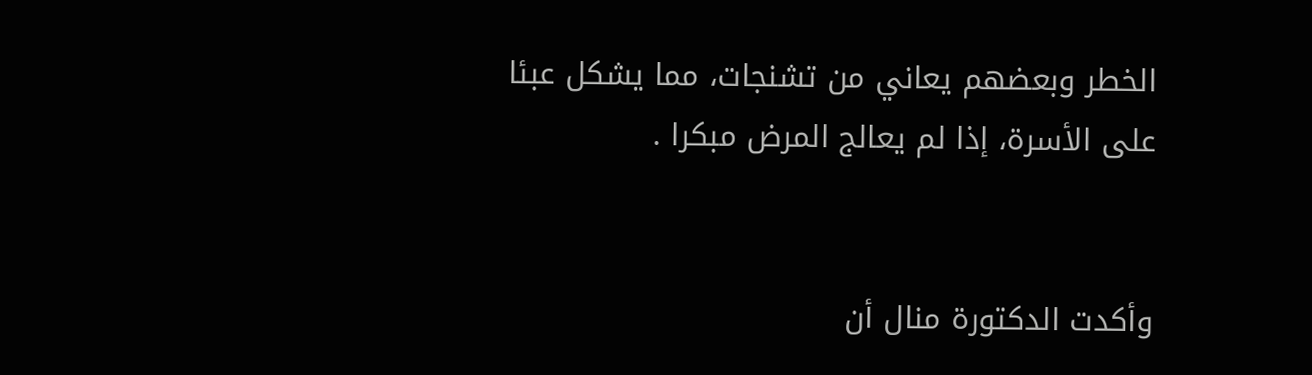الخطر وبعضهم يعاني من تشنجات، مما يشكل عبئا على الأسرة، إذا لم يعالج المرض مبكرا .


وأكدت الدكتورة منال أن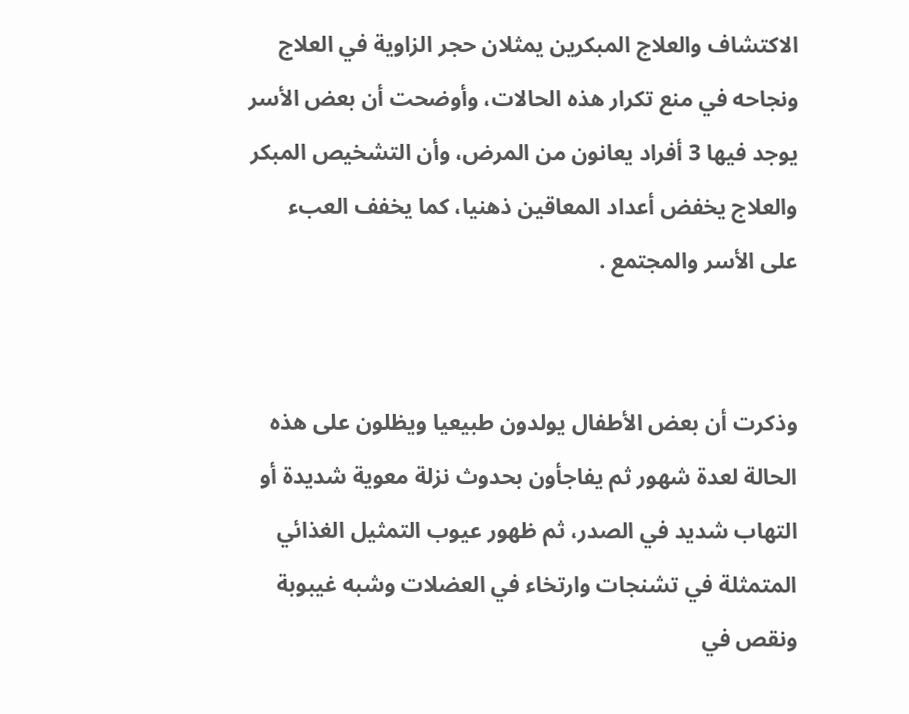الاكتشاف والعلاج المبكرين يمثلان حجر الزاوية في العلاج ونجاحه في منع تكرار هذه الحالات، وأوضحت أن بعض الأسر يوجد فيها 3 أفراد يعانون من المرض، وأن التشخيص المبكر والعلاج يخفض أعداد المعاقين ذهنيا، كما يخفف العبء على الأسر والمجتمع .


وذكرت أن بعض الأطفال يولدون طبيعيا ويظلون على هذه الحالة لعدة شهور ثم يفاجأون بحدوث نزلة معوية شديدة أو التهاب شديد في الصدر، ثم ظهور عيوب التمثيل الغذائي المتمثلة في تشنجات وارتخاء في العضلات وشبه غيبوبة ونقص في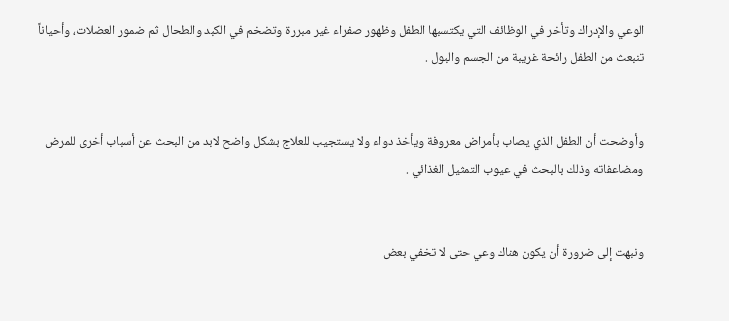الوعي والإدراك وتأخر في الوظائف التي يكتسبها الطفل وظهور صفراء غير مبررة وتضخم في الكبد والطحال ثم ضمور العضلات، وأحياناً تنبعث من الطفل رائحة غريبة من الجسم والبول .


وأوضحت أن الطفل الذي يصاب بأمراض معروفة ويأخذ دواء ولا يستجيب للعلاج بشكل واضح لابد من البحث عن أسباب أخرى للمرض ومضاعفاته وذلك بالبحث في عيوب التمثيل الغذائي .


ونبهت إلى ضرورة أن يكون هناك وعي حتى لا تخفي بعض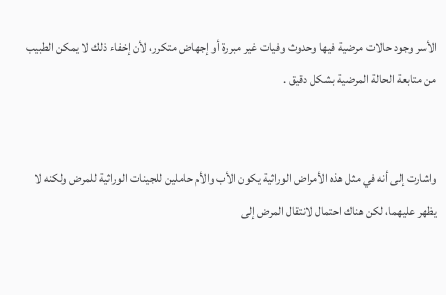الأسر وجود حالات مرضية فيها وحدوث وفيات غير مبررة أو إجهاض متكرر، لأن إخفاء ذلك لا يمكن الطبيب من متابعة الحالة المرضية بشكل دقيق .


واشارت إلى أنه في مثل هذه الأمراض الوراثية يكون الأب والأم حاملين للجينات الوراثية للمرض ولكنه لا يظهر عليهما، لكن هناك احتمال لانتقال المرض إلى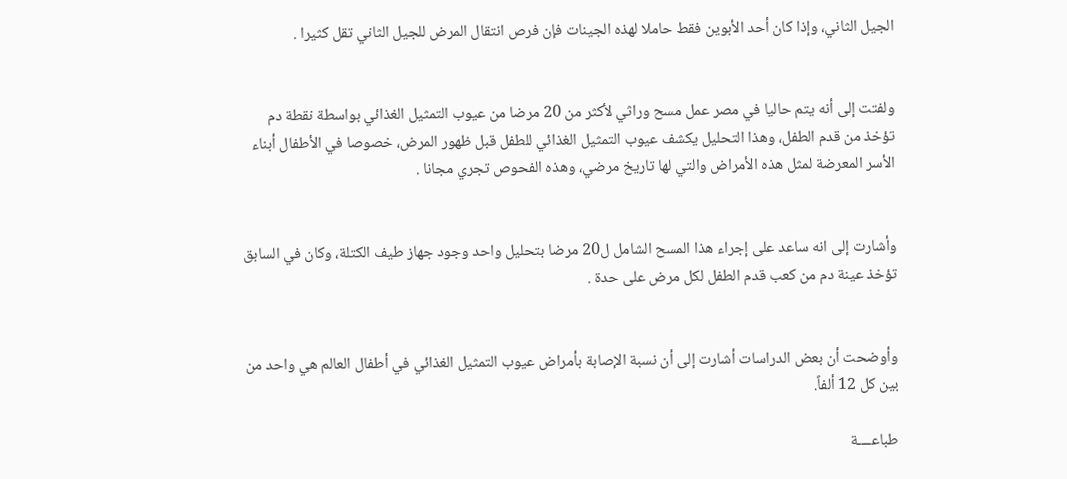الجيل الثاني، وإذا كان أحد الأبوين فقط حاملا لهذه الجينات فإن فرص انتقال المرض للجيل الثاني تقل كثيرا .


ولفتت إلى أنه يتم حاليا في مصر عمل مسح وراثي لأكثر من 20 مرضا من عيوب التمثيل الغذائي بواسطة نقطة دم تؤخذ من قدم الطفل، وهذا التحليل يكشف عيوب التمثيل الغذائي للطفل قبل ظهور المرض، خصوصا في الأطفال أبناء الأسر المعرضة لمثل هذه الأمراض والتي لها تاريخ مرضي، وهذه الفحوص تجري مجانا .


وأشارت إلى انه ساعد على إجراء هذا المسح الشامل ل20 مرضا بتحليل واحد وجود جهاز طيف الكتلة، وكان في السابق تؤخذ عينة دم من كعب قدم الطفل لكل مرض على حدة .


وأوضحت أن بعض الدراسات أشارت إلى أن نسبة الإصابة بأمراض عيوب التمثيل الغذائي في أطفال العالم هي واحد من بين كل 12 ألفاً.

طباعــــة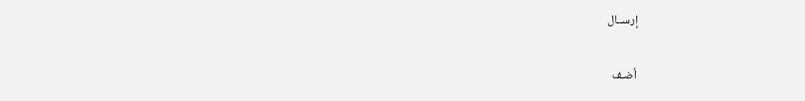إرســال

أضـف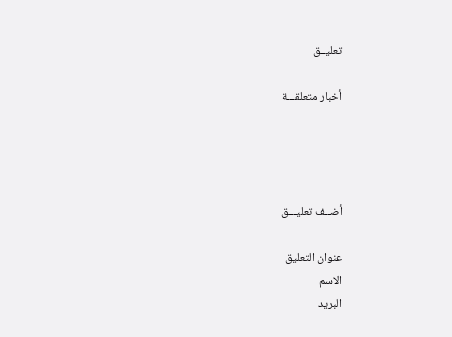تعليــق

أخبار متعلقـــة




أضــف تعليـــق

عنوان التعليق
الاسم
البريد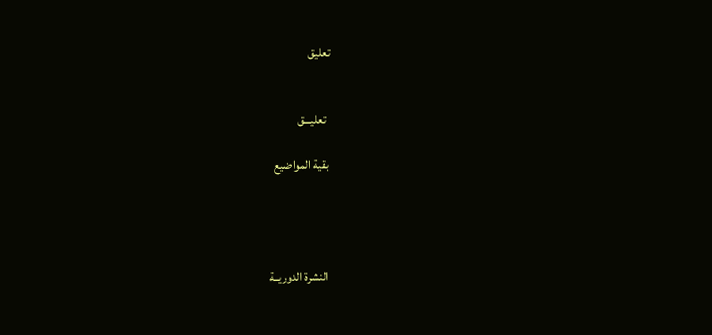تعليق


  تعليـــق

 بقية المواضيع




  النشرة الدوريــة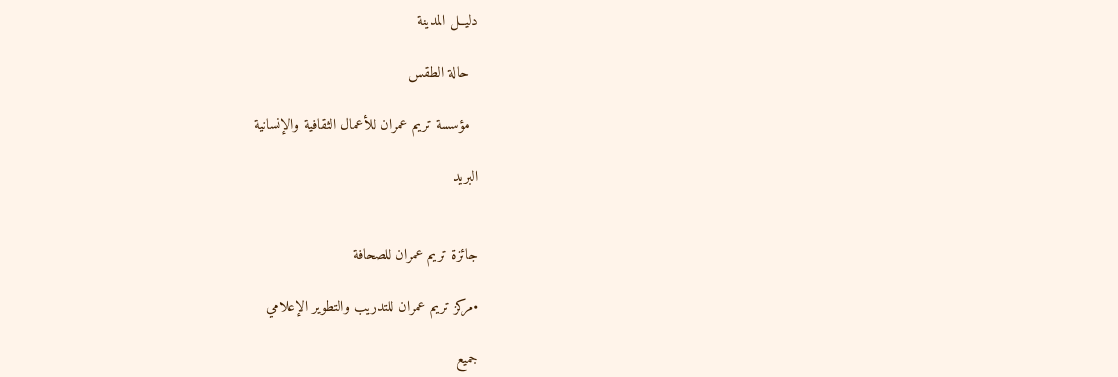دليــل المدينة

  حالة الطقس

  مؤسسة تريم عمران للأعمال الثقافية والإنسانية

البريد


جائزة تريم عمران للصحافة

•مركز تريم عمران للتدريب والتطوير الإعلامي

جميع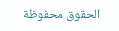الحقوق محفوظة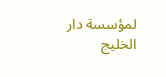لمؤسسة دار الخليج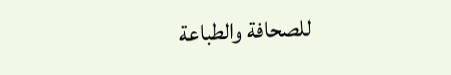للصحافة والطباعة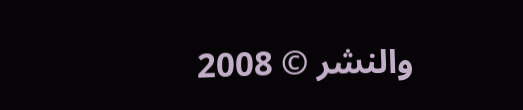والنشر © 2008